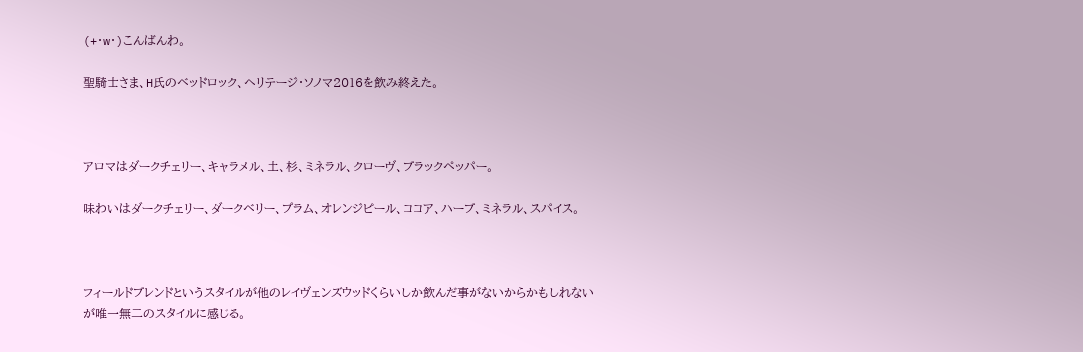(+・w・)こんばんわ。

聖騎士さま、H氏のベッドロック、ヘリテージ・ソノマ2016を飲み終えた。



アロマはダークチェリー、キャラメル、土、杉、ミネラル、クローヴ、ブラックペッパー。

味わいはダークチェリー、ダークベリー、プラム、オレンジピール、ココア、ハーブ、ミネラル、スパイス。



フィールドブレンドというスタイルが他のレイヴェンズウッドくらいしか飲んだ事がないからかもしれないが唯一無二のスタイルに感じる。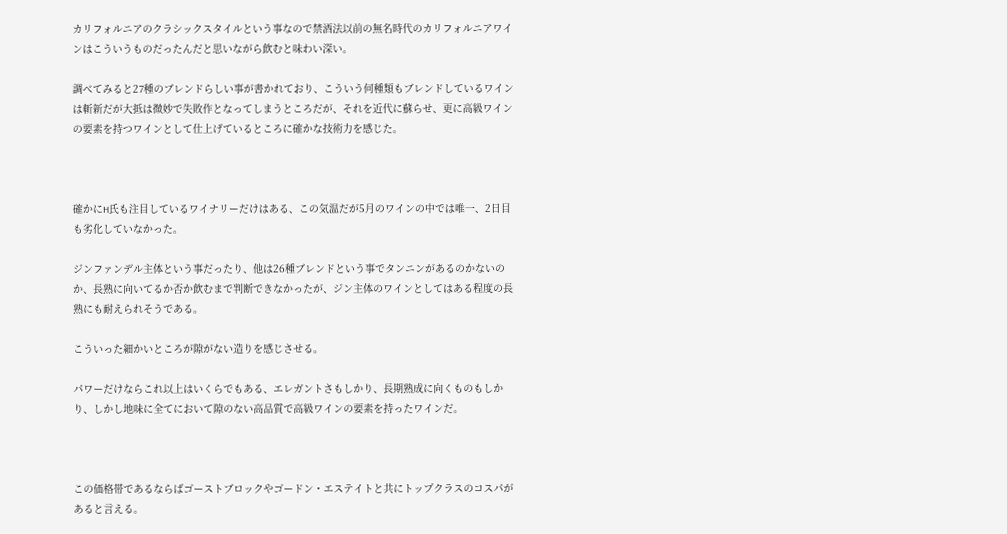カリフォルニアのクラシックスタイルという事なので禁酒法以前の無名時代のカリフォルニアワインはこういうものだったんだと思いながら飲むと味わい深い。

調べてみると27種のブレンドらしい事が書かれており、こういう何種類もブレンドしているワインは斬新だが大抵は微妙で失敗作となってしまうところだが、それを近代に蘇らせ、更に高級ワインの要素を持つワインとして仕上げているところに確かな技術力を感じた。



確かにH氏も注目しているワイナリーだけはある、この気温だが5月のワインの中では唯一、2日目も劣化していなかった。

ジンファンデル主体という事だったり、他は26種ブレンドという事でタンニンがあるのかないのか、長熟に向いてるか否か飲むまで判断できなかったが、ジン主体のワインとしてはある程度の長熟にも耐えられそうである。

こういった細かいところが隙がない造りを感じさせる。

パワーだけならこれ以上はいくらでもある、エレガントさもしかり、長期熟成に向くものもしかり、しかし地味に全てにおいて隙のない高品質で高級ワインの要素を持ったワインだ。



この価格帯であるならばゴーストブロックやゴードン・エステイトと共にトップクラスのコスパがあると言える。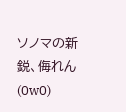ソノマの新鋭、侮れん(0w0)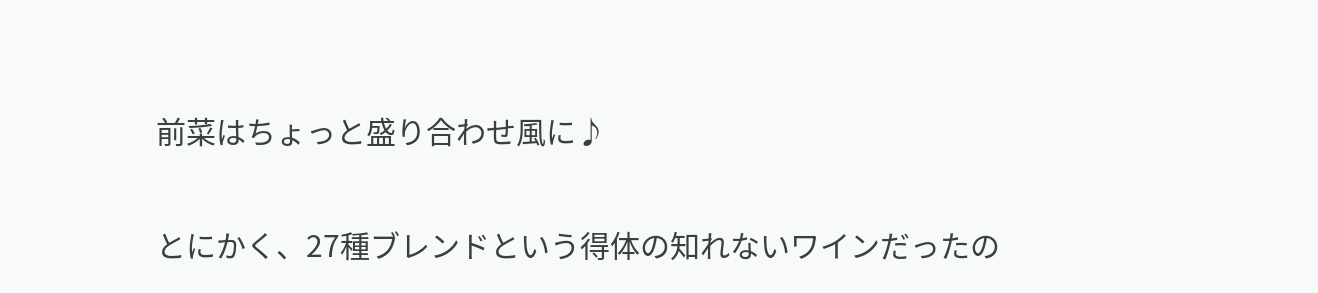前菜はちょっと盛り合わせ風に♪

とにかく、27種ブレンドという得体の知れないワインだったの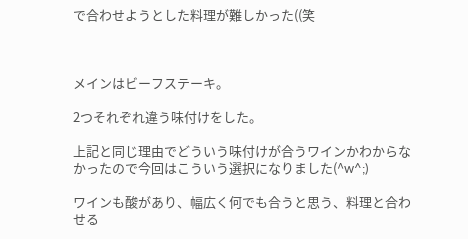で合わせようとした料理が難しかった((笑



メインはビーフステーキ。

2つそれぞれ違う味付けをした。

上記と同じ理由でどういう味付けが合うワインかわからなかったので今回はこういう選択になりました(^w^;)

ワインも酸があり、幅広く何でも合うと思う、料理と合わせる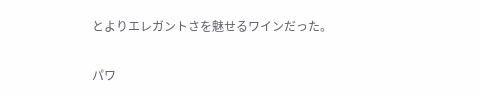とよりエレガントさを魅せるワインだった。

パワ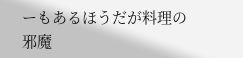ーもあるほうだが料理の邪魔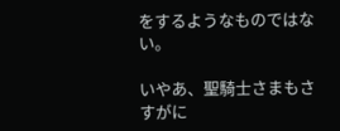をするようなものではない。

いやあ、聖騎士さまもさすがに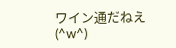ワイン通だねえ(^w^)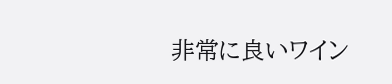非常に良いワイン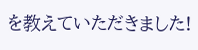を教えていただきました!